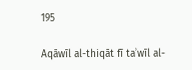195

Aqāwīl al-thiqāt fī taʾwīl al-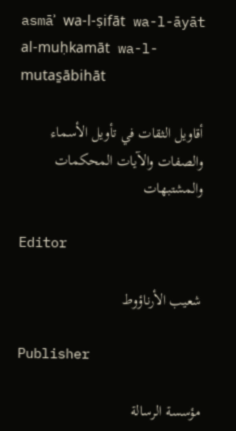asmāʾ wa-l-ṣifāt wa-l-āyāt al-muḥkamāt wa-l-mutas̱ābihāt

أقاويل الثقات في تأويل الأسماء والصفات والآيات المحكمات والمشتبهات

Editor

شعيب الأرناؤوط

Publisher

مؤسسة الرسالة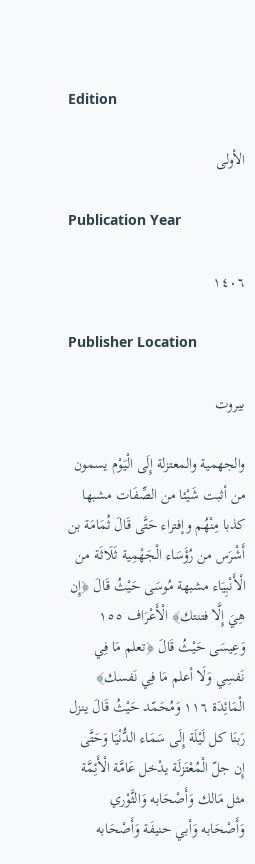Edition

الأولى

Publication Year

١٤٠٦

Publisher Location

بيروت

والجهمية والمعتزلة إِلَى الْيَوْم يسمون من أثبت شَيْئا من الصِّفَات مشبها كذبا مِنْهُم وإفتراء حَتَّى قَالَ ثُمَامَة بن أَشْرَس من رُؤَسَاء الْجَهْمِية ثَلَاثَة من الْأَنْبِيَاء مشبهة مُوسَى حَيْثُ قَالَ ﴿إِن هِيَ إِلَّا فتنتك﴾ الْأَعْرَاف ١٥٥ وَعِيسَى حَيْثُ قَالَ ﴿تعلم مَا فِي نَفسِي وَلَا أعلم مَا فِي نَفسك﴾ الْمَائِدَة ١١٦ وَمُحَمّد حَيْثُ قَالَ ينزل رَبنَا كل لَيْلَة إِلَى سَمَاء الدُّنْيَا وَحَتَّى إِن جلّ الْمُعْتَزلَة يدْخل عَامَّة الْأَئِمَّة مثل مَالك وَأَصْحَابه وَالثَّوْري وَأَصْحَابه وَأبي حنيفَة وَأَصْحَابه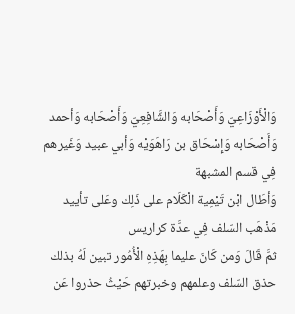وَالْأَوْزَاعِيّ وَأَصْحَابه وَالشَّافِعِيّ وَأَصْحَابه وَأحمد وَأَصْحَابه وَإِسْحَاق بن رَاهَوَيْه وَأبي عبيد وَغَيرهم فِي قسم المشبهة
وَأطَال ابْن تَيْمِية الْكَلَام على ذَلِك وعَلى تأييد مَذْهَب السّلف فِي عدَّة كراريس
ثمَّ قَالَ وَمن كَانَ عليما بِهَذِهِ الْأُمُور تبين لَهُ بذلك حذق السّلف وعلمهم وخبرتهم حَيْثُ حذروا عَن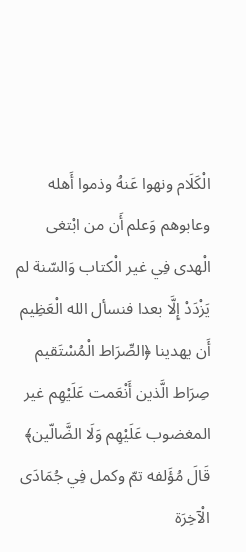الْكَلَام ونهوا عَنهُ وذموا أَهله وعابوهم وَعلم أَن من ابْتغى الْهدى فِي غير الْكتاب وَالسّنة لم يَزْدَدْ إِلَّا بعدا فنسأل الله الْعَظِيم أَن يهدينا ﴿الصِّرَاط الْمُسْتَقيم صِرَاط الَّذين أَنْعَمت عَلَيْهِم غير المغضوب عَلَيْهِم وَلَا الضَّالّين﴾ قَالَ مُؤَلفه تمّ وكمل فِي جُمَادَى الْآخِرَة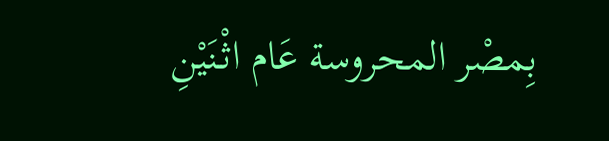بِمصْر المحروسة عَام اثْنَيْنِ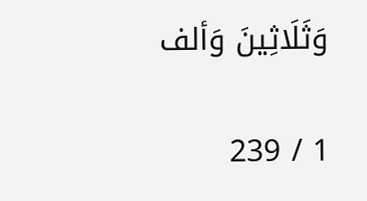وَثَلَاثِينَ وَألف

1 / 239